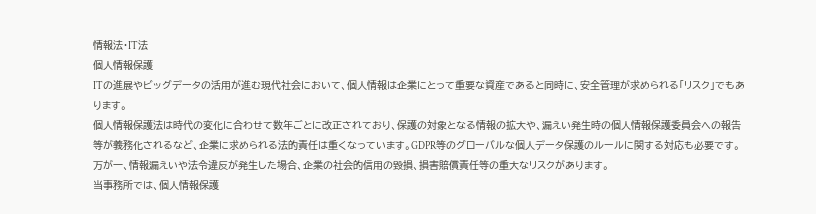情報法・IT法
個人情報保護
ITの進展やビッグデータの活用が進む現代社会において、個人情報は企業にとって重要な資産であると同時に、安全管理が求められる「リスク」でもあります。
個人情報保護法は時代の変化に合わせて数年ごとに改正されており、保護の対象となる情報の拡大や、漏えい発生時の個人情報保護委員会への報告等が義務化されるなど、企業に求められる法的責任は重くなっています。GDPR等のグローバルな個人データ保護のルールに関する対応も必要です。
万が一、情報漏えいや法令違反が発生した場合、企業の社会的信用の毀損、損害賠償責任等の重大なリスクがあります。
当事務所では、個人情報保護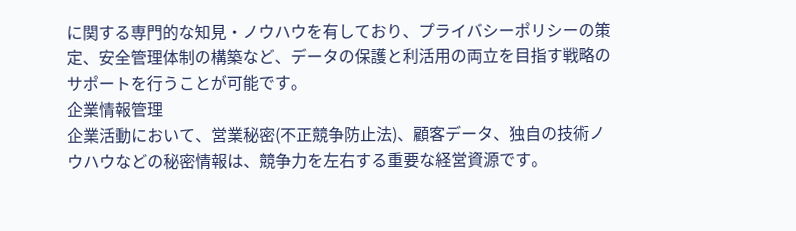に関する専門的な知見・ノウハウを有しており、プライバシーポリシーの策定、安全管理体制の構築など、データの保護と利活用の両立を目指す戦略のサポートを行うことが可能です。
企業情報管理
企業活動において、営業秘密(不正競争防止法)、顧客データ、独自の技術ノウハウなどの秘密情報は、競争力を左右する重要な経営資源です。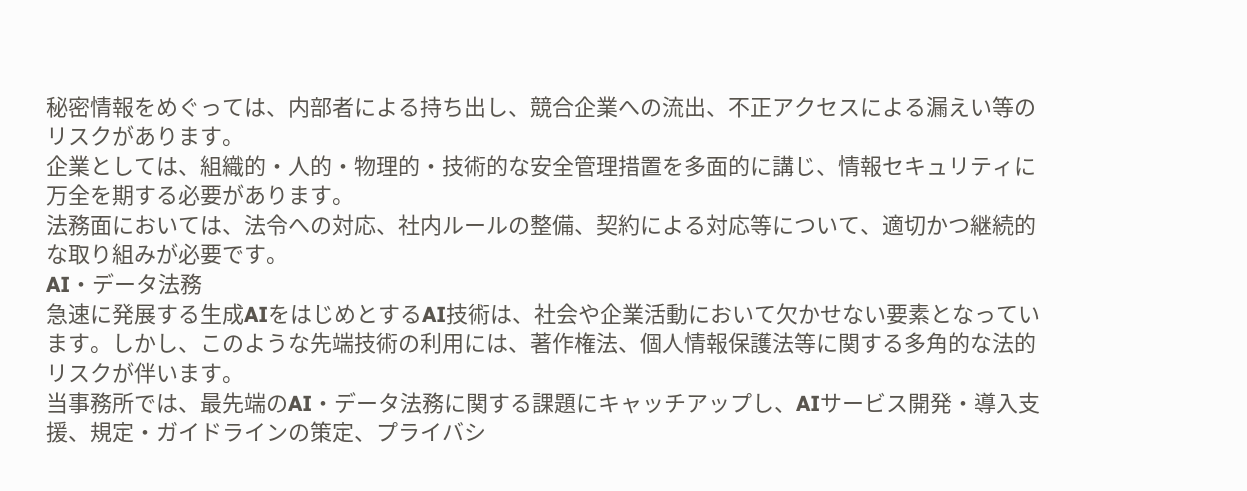秘密情報をめぐっては、内部者による持ち出し、競合企業への流出、不正アクセスによる漏えい等のリスクがあります。
企業としては、組織的・人的・物理的・技術的な安全管理措置を多面的に講じ、情報セキュリティに万全を期する必要があります。
法務面においては、法令への対応、社内ルールの整備、契約による対応等について、適切かつ継続的な取り組みが必要です。
AI・データ法務
急速に発展する生成AIをはじめとするAI技術は、社会や企業活動において欠かせない要素となっています。しかし、このような先端技術の利用には、著作権法、個人情報保護法等に関する多角的な法的リスクが伴います。
当事務所では、最先端のAI・データ法務に関する課題にキャッチアップし、AIサービス開発・導入支援、規定・ガイドラインの策定、プライバシ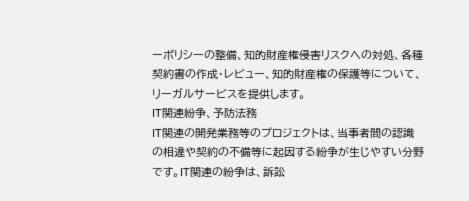ーポリシーの整備、知的財産権侵害リスクへの対処、各種契約書の作成・レビュー、知的財産権の保護等について、リーガルサービスを提供します。
IT関連紛争、予防法務
IT関連の開発業務等のプロジェクトは、当事者間の認識の相違や契約の不備等に起因する紛争が生じやすい分野です。IT関連の紛争は、訴訟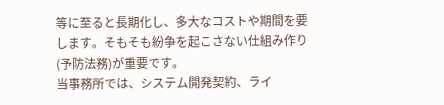等に至ると長期化し、多大なコストや期間を要します。そもそも紛争を起こさない仕組み作り(予防法務)が重要です。
当事務所では、システム開発契約、ライ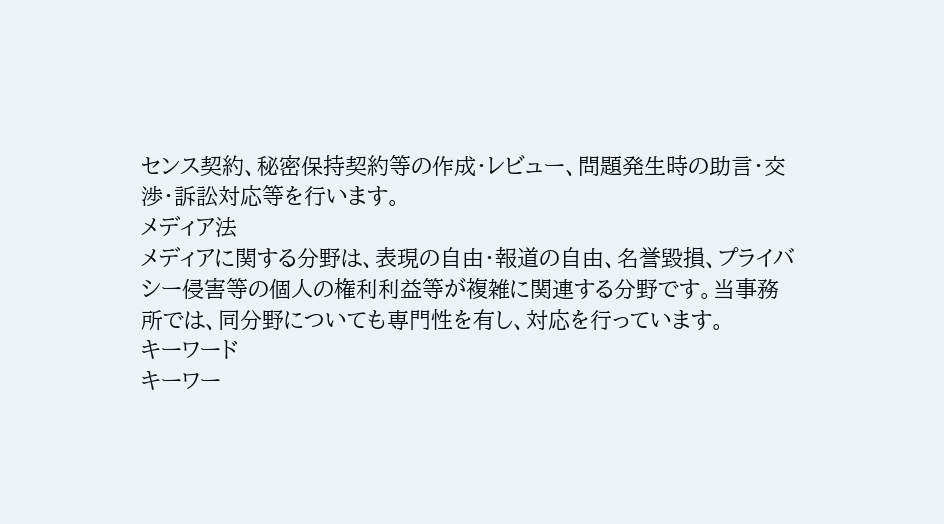センス契約、秘密保持契約等の作成・レビュー、問題発生時の助言・交渉・訴訟対応等を行います。
メディア法
メディアに関する分野は、表現の自由・報道の自由、名誉毀損、プライバシー侵害等の個人の権利利益等が複雑に関連する分野です。当事務所では、同分野についても専門性を有し、対応を行っています。
キーワード
キーワー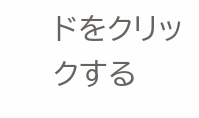ドをクリックする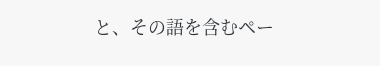と、その語を含むペー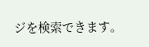ジを検索できます。